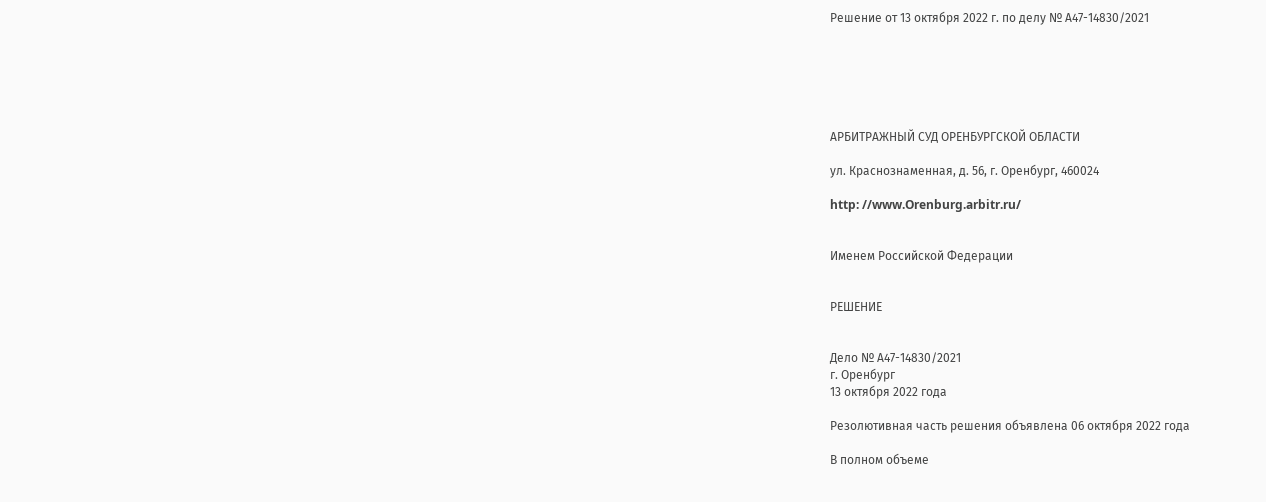Решение от 13 октября 2022 г. по делу № А47-14830/2021






АРБИТРАЖНЫЙ СУД ОРЕНБУРГСКОЙ ОБЛАСТИ

ул. Краснознаменная, д. 56, г. Оренбург, 460024

http: //www.Orenburg.arbitr.ru/


Именем Российской Федерации


РЕШЕНИЕ


Дело № А47-14830/2021
г. Оренбург
13 октября 2022 года

Резолютивная часть решения объявлена 06 октября 2022 года

В полном объеме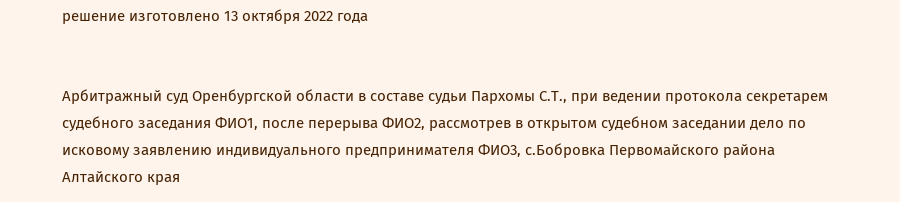решение изготовлено 13 октября 2022 года


Арбитражный суд Оренбургской области в составе судьи Пархомы С.Т., при ведении протокола секретарем судебного заседания ФИО1, после перерыва ФИО2, рассмотрев в открытом судебном заседании дело по исковому заявлению индивидуального предпринимателя ФИО3, с.Бобровка Первомайского района Алтайского края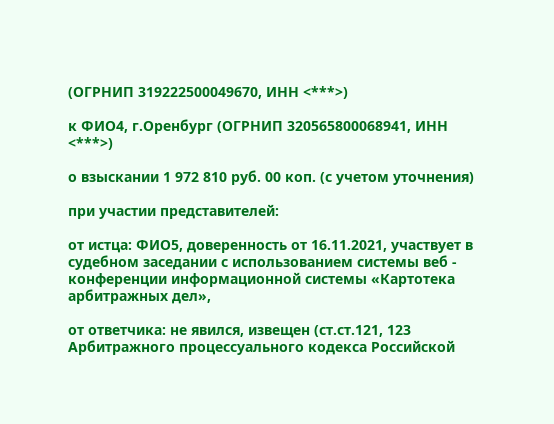(ОГРНИП 319222500049670, ИНН <***>)

к ФИО4, г.Оренбург (ОГРНИП 320565800068941, ИНН <***>)

о взыскании 1 972 810 руб. 00 коп. (с учетом уточнения)

при участии представителей:

от истца: ФИО5, доверенность от 16.11.2021, участвует в судебном заседании с использованием системы веб - конференции информационной системы «Картотека арбитражных дел»,

от ответчика: не явился, извещен (ст.ст.121, 123 Арбитражного процессуального кодекса Российской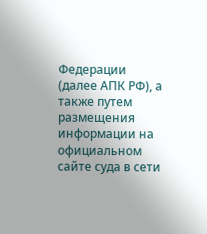Федерации (далее АПК РФ), а также путем размещения информации на официальном сайте суда в сети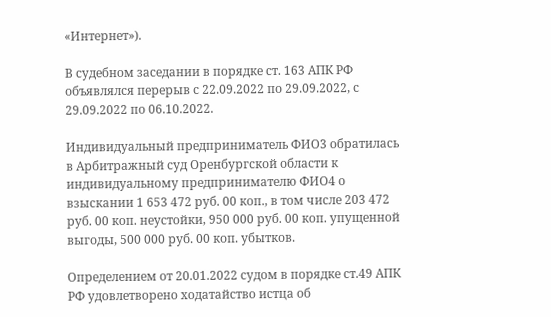«Интернет»).

В судебном заседании в порядке ст. 163 АПК РФ объявлялся перерыв с 22.09.2022 по 29.09.2022, с 29.09.2022 по 06.10.2022.

Индивидуальный предприниматель ФИО3 обратилась в Арбитражный суд Оренбургской области к индивидуальному предпринимателю ФИО4 о взыскании 1 653 472 руб. 00 коп., в том числе 203 472 руб. 00 коп. неустойки, 950 000 руб. 00 коп. упущенной выгоды, 500 000 руб. 00 коп. убытков.

Определением от 20.01.2022 судом в порядке ст.49 АПК РФ удовлетворено ходатайство истца об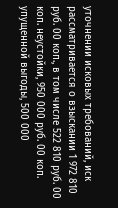уточнении исковых требований, иск рассматривается о взыскании 1 972 810 руб. 00 коп., в том числе 522 810 руб. 00 коп. неустойки, 950 000 руб. 00 коп. упущенной выгоды, 500 000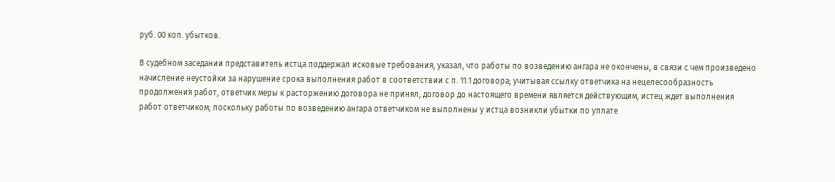руб. 00 коп. убытков.

В судебном заседании представитель истца поддержал исковые требования, указал, что работы по возведению ангара не окончены, в связи с чем произведено начисление неустойки за нарушение срока выполнения работ в соответствии с п. 11.1 договора; учитывая ссылку ответчика на нецелесообразность продолжения работ, ответчик меры к расторжению договора не принял, договор до настоящего времени является действующим, истец ждет выполнения работ ответчиком; поскольку работы по возведению ангара ответчиком не выполнены у истца возникли убытки по уплате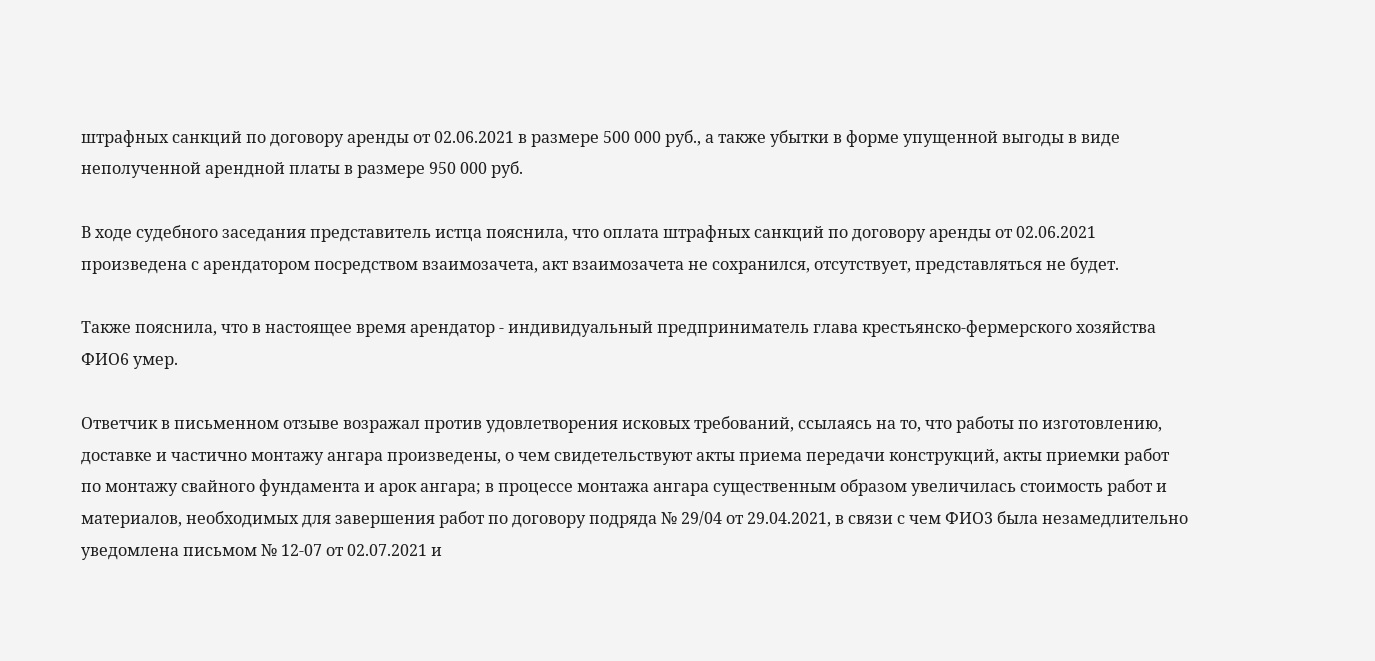штрафных санкций по договору аренды от 02.06.2021 в размере 500 000 руб., а также убытки в форме упущенной выгоды в виде неполученной арендной платы в размере 950 000 руб.

В ходе судебного заседания представитель истца пояснила, что оплата штрафных санкций по договору аренды от 02.06.2021 произведена с арендатором посредством взаимозачета, акт взаимозачета не сохранился, отсутствует, представляться не будет.

Также пояснила, что в настоящее время арендатор - индивидуальный предприниматель глава крестьянско-фермерского хозяйства ФИО6 умер.

Ответчик в письменном отзыве возражал против удовлетворения исковых требований, ссылаясь на то, что работы по изготовлению, доставке и частично монтажу ангара произведены, о чем свидетельствуют акты приема передачи конструкций, акты приемки работ по монтажу свайного фундамента и арок ангара; в процессе монтажа ангара существенным образом увеличилась стоимость работ и материалов, необходимых для завершения работ по договору подряда № 29/04 от 29.04.2021, в связи с чем ФИО3 была незамедлительно уведомлена письмом № 12-07 от 02.07.2021 и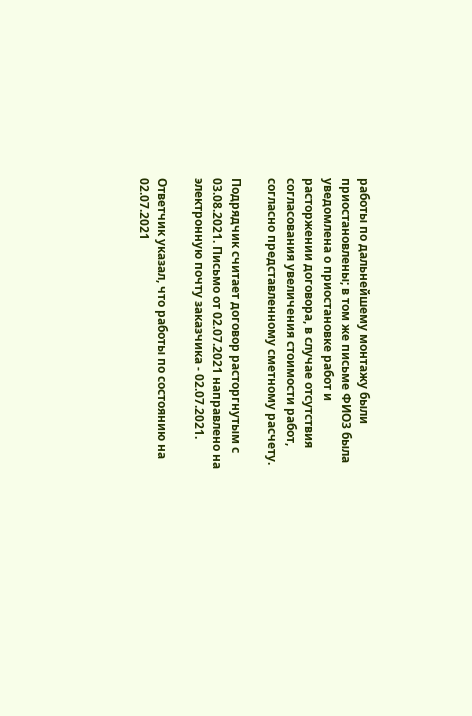работы по дальнейшему монтажу были приостановлены; в том же письме ФИО3 была уведомлена о приостановке работ и расторжении договора, в случае отсутствия согласования увеличения стоимости работ, согласно представленному сметному расчету.

Подрядчик считает договор расторгнутым с 03.08.2021. Письмо от 02.07.2021 направлено на электронную почту заказчика - 02.07.2021.

Ответчик указал, что работы по состоянию на 02.07.2021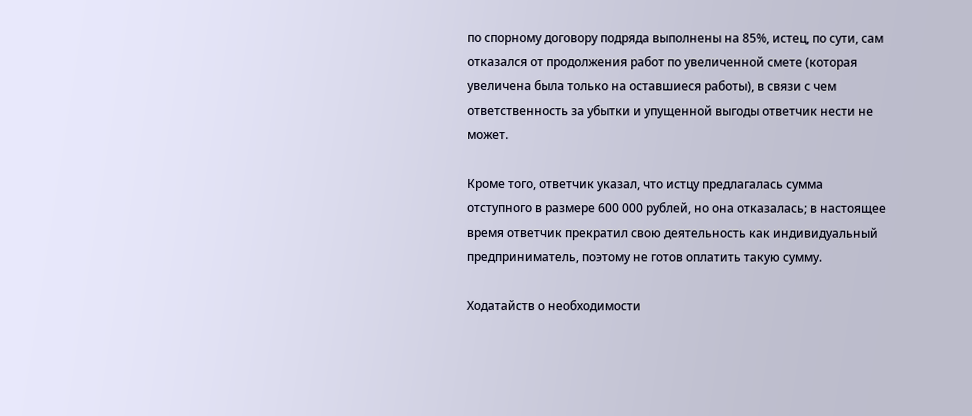по спорному договору подряда выполнены на 85%, истец, по сути, сам отказался от продолжения работ по увеличенной смете (которая увеличена была только на оставшиеся работы), в связи с чем ответственность за убытки и упущенной выгоды ответчик нести не может.

Кроме того, ответчик указал, что истцу предлагалась сумма отступного в размере 600 000 рублей, но она отказалась; в настоящее время ответчик прекратил свою деятельность как индивидуальный предприниматель, поэтому не готов оплатить такую сумму.

Ходатайств о необходимости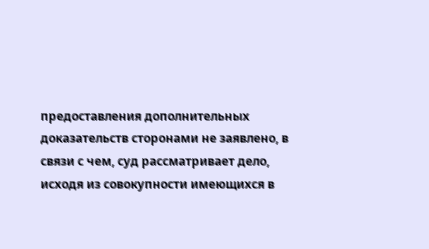предоставления дополнительных доказательств сторонами не заявлено, в связи с чем, суд рассматривает дело, исходя из совокупности имеющихся в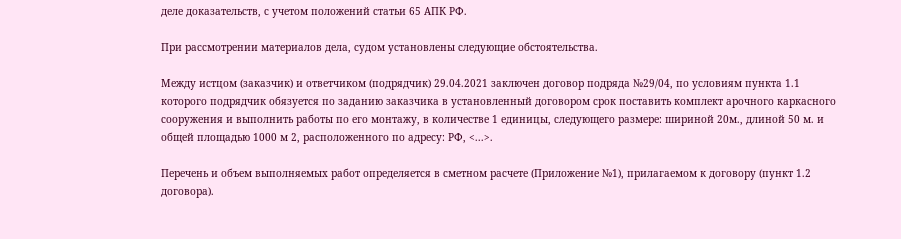деле доказательств, с учетом положений статьи 65 АПК РФ.

При рассмотрении материалов дела, судом установлены следующие обстоятельства.

Между истцом (заказчик) и ответчиком (подрядчик) 29.04.2021 заключен договор подряда №29/04, по условиям пункта 1.1 которого подрядчик обязуется по заданию заказчика в установленный договором срок поставить комплект арочного каркасного сооружения и выполнить работы по его монтажу, в количестве 1 единицы, следующего размере: шириной 20м., длиной 50 м. и общей площадью 1000 м 2, расположенного по адресу: РФ, <...>.

Перечень и объем выполняемых работ определяется в сметном расчете (Приложение №1), прилагаемом к договору (пункт 1.2 договора).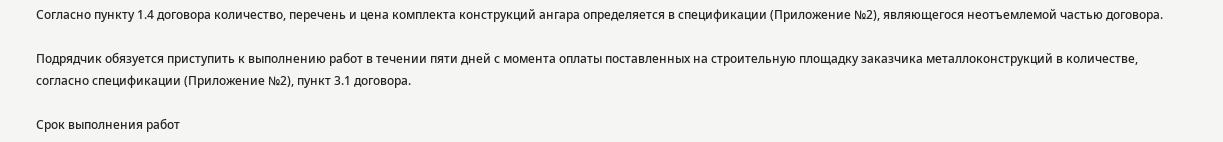Согласно пункту 1.4 договора количество, перечень и цена комплекта конструкций ангара определяется в спецификации (Приложение №2), являющегося неотъемлемой частью договора.

Подрядчик обязуется приступить к выполнению работ в течении пяти дней с момента оплаты поставленных на строительную площадку заказчика металлоконструкций в количестве, согласно спецификации (Приложение №2), пункт 3.1 договора.

Срок выполнения работ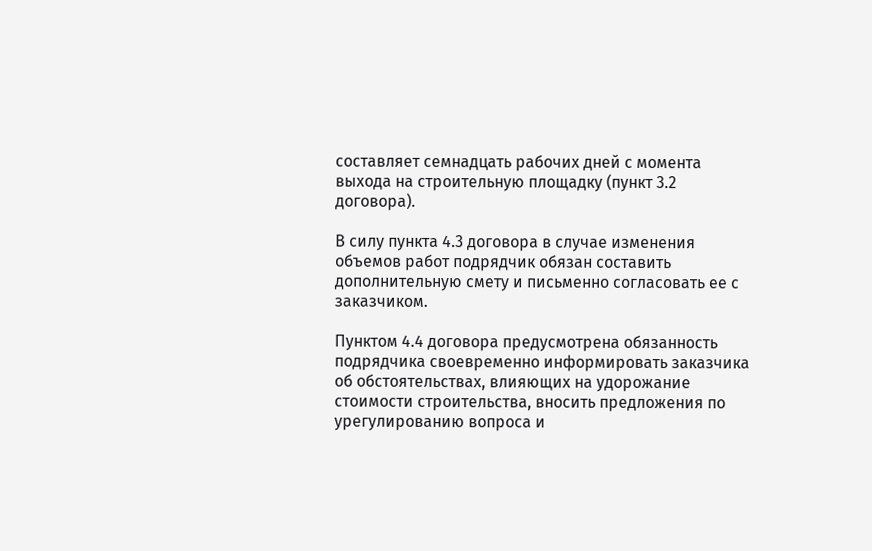составляет семнадцать рабочих дней с момента выхода на строительную площадку (пункт 3.2 договора).

В силу пункта 4.3 договора в случае изменения объемов работ подрядчик обязан составить дополнительную смету и письменно согласовать ее с заказчиком.

Пунктом 4.4 договора предусмотрена обязанность подрядчика своевременно информировать заказчика об обстоятельствах, влияющих на удорожание стоимости строительства, вносить предложения по урегулированию вопроса и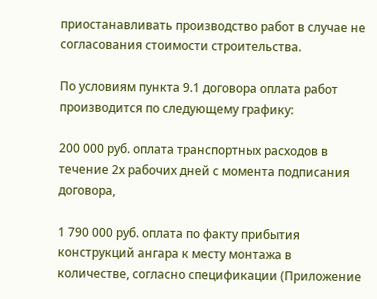приостанавливать производство работ в случае не согласования стоимости строительства.

По условиям пункта 9.1 договора оплата работ производится по следующему графику:

200 000 руб. оплата транспортных расходов в течение 2х рабочих дней с момента подписания договора,

1 790 000 руб. оплата по факту прибытия конструкций ангара к месту монтажа в количестве, согласно спецификации (Приложение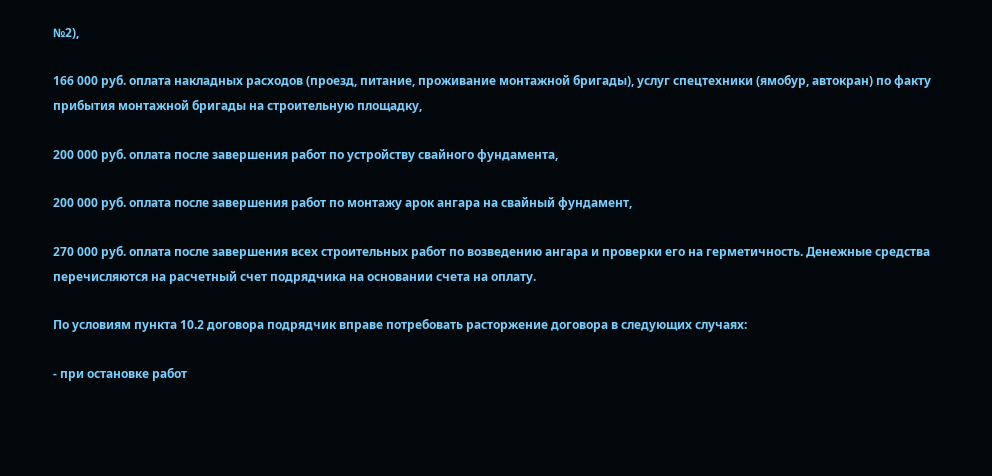№2),

166 000 руб. оплата накладных расходов (проезд, питание, проживание монтажной бригады), услуг спецтехники (ямобур, автокран) по факту прибытия монтажной бригады на строительную площадку,

200 000 руб. оплата после завершения работ по устройству свайного фундамента,

200 000 руб. оплата после завершения работ по монтажу арок ангара на свайный фундамент,

270 000 руб. оплата после завершения всех строительных работ по возведению ангара и проверки его на герметичность. Денежные средства перечисляются на расчетный счет подрядчика на основании счета на оплату.

По условиям пункта 10.2 договора подрядчик вправе потребовать расторжение договора в следующих случаях:

- при остановке работ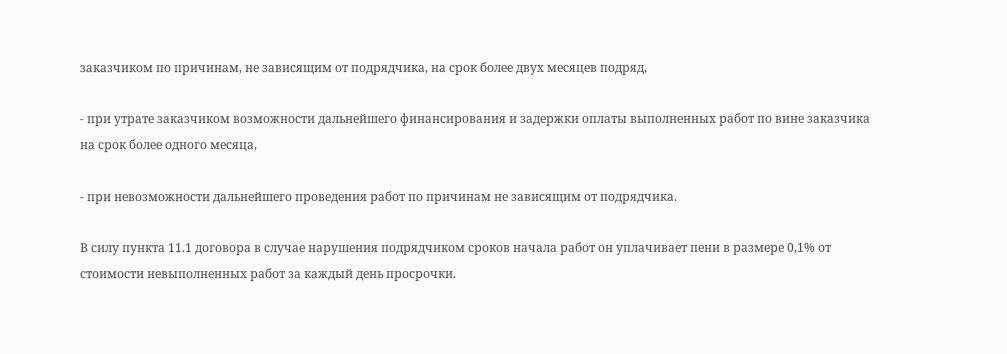заказчиком по причинам, не зависящим от подрядчика, на срок более двух месяцев подряд,

- при утрате заказчиком возможности дальнейшего финансирования и задержки оплаты выполненных работ по вине заказчика на срок более одного месяца,

- при невозможности дальнейшего проведения работ по причинам не зависящим от подрядчика.

В силу пункта 11.1 договора в случае нарушения подрядчиком сроков начала работ он уплачивает пени в размере 0,1% от стоимости невыполненных работ за каждый день просрочки.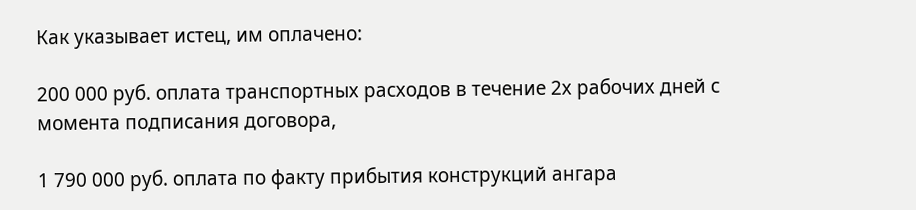Как указывает истец, им оплачено:

200 000 руб. оплата транспортных расходов в течение 2х рабочих дней с момента подписания договора,

1 790 000 руб. оплата по факту прибытия конструкций ангара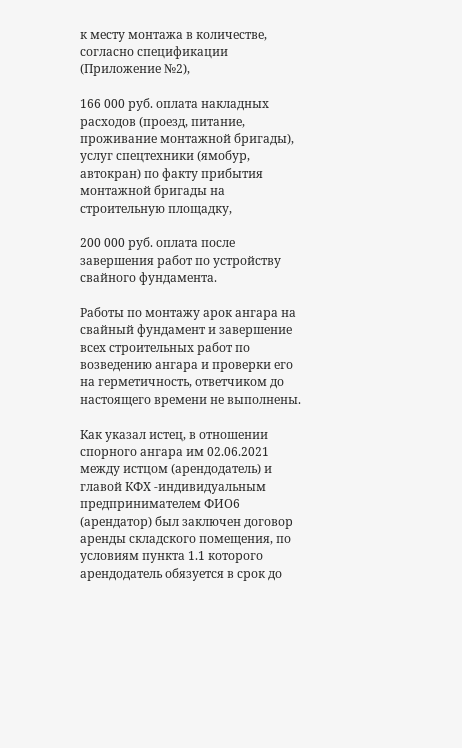к месту монтажа в количестве, согласно спецификации (Приложение №2),

166 000 руб. оплата накладных расходов (проезд, питание, проживание монтажной бригады), услуг спецтехники (ямобур, автокран) по факту прибытия монтажной бригады на строительную площадку,

200 000 руб. оплата после завершения работ по устройству свайного фундамента.

Работы по монтажу арок ангара на свайный фундамент и завершение всех строительных работ по возведению ангара и проверки его на герметичность, ответчиком до настоящего времени не выполнены.

Как указал истец, в отношении спорного ангара им 02.06.2021 между истцом (арендодатель) и главой КФХ -индивидуальным предпринимателем ФИО6 (арендатор) был заключен договор аренды складского помещения, по условиям пункта 1.1 которого арендодатель обязуется в срок до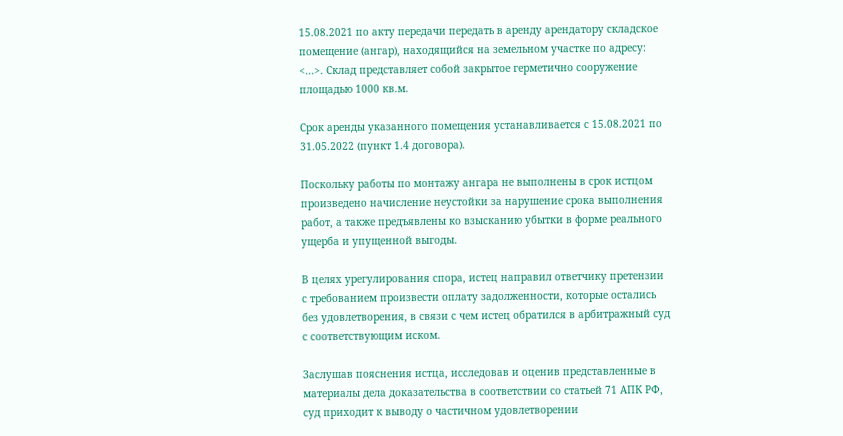15.08.2021 по акту передачи передать в аренду арендатору складское помещение (ангар), находящийся на земельном участке по адресу: <...>. Склад представляет собой закрытое герметично сооружение площадью 1000 кв.м.

Срок аренды указанного помещения устанавливается с 15.08.2021 по 31.05.2022 (пункт 1.4 договора).

Поскольку работы по монтажу ангара не выполнены в срок истцом произведено начисление неустойки за нарушение срока выполнения работ, а также предъявлены ко взысканию убытки в форме реального ущерба и упущенной выгоды.

В целях урегулирования спора, истец направил ответчику претензии с требованием произвести оплату задолженности, которые остались без удовлетворения, в связи с чем истец обратился в арбитражный суд с соответствующим иском.

Заслушав пояснения истца, исследовав и оценив представленные в материалы дела доказательства в соответствии со статьей 71 АПК РФ, суд приходит к выводу о частичном удовлетворении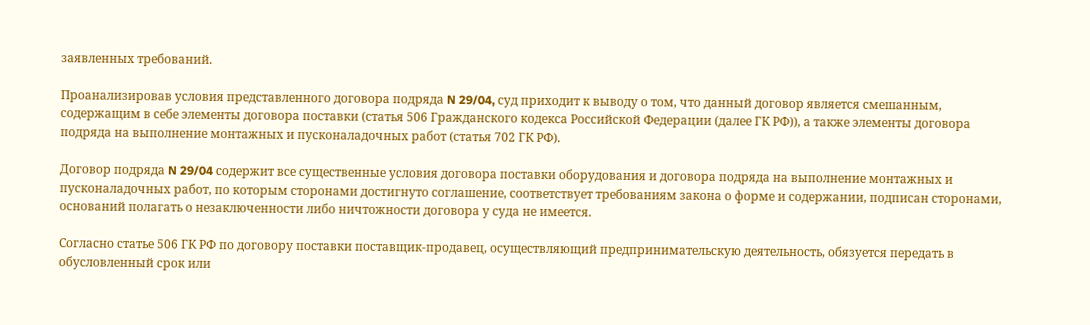заявленных требований.

Проанализировав условия представленного договора подряда N 29/04, суд приходит к выводу о том, что данный договор является смешанным, содержащим в себе элементы договора поставки (статья 506 Гражданского кодекса Российской Федерации (далее ГК РФ)), а также элементы договора подряда на выполнение монтажных и пусконаладочных работ (статья 702 ГК РФ).

Договор подряда N 29/04 содержит все существенные условия договора поставки оборудования и договора подряда на выполнение монтажных и пусконаладочных работ, по которым сторонами достигнуто соглашение, соответствует требованиям закона о форме и содержании, подписан сторонами, оснований полагать о незаключенности либо ничтожности договора у суда не имеется.

Согласно статье 506 ГК РФ по договору поставки поставщик-продавец, осуществляющий предпринимательскую деятельность, обязуется передать в обусловленный срок или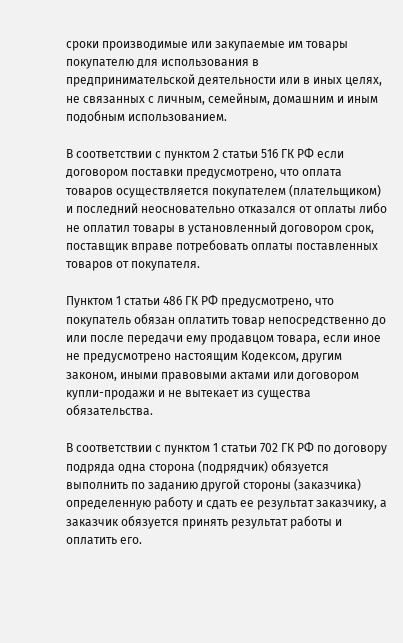сроки производимые или закупаемые им товары покупателю для использования в предпринимательской деятельности или в иных целях, не связанных с личным, семейным, домашним и иным подобным использованием.

В соответствии с пунктом 2 статьи 516 ГК РФ если договором поставки предусмотрено, что оплата товаров осуществляется покупателем (плательщиком) и последний неосновательно отказался от оплаты либо не оплатил товары в установленный договором срок, поставщик вправе потребовать оплаты поставленных товаров от покупателя.

Пунктом 1 статьи 486 ГК РФ предусмотрено, что покупатель обязан оплатить товар непосредственно до или после передачи ему продавцом товара, если иное не предусмотрено настоящим Кодексом, другим законом, иными правовыми актами или договором купли-продажи и не вытекает из существа обязательства.

В соответствии с пунктом 1 статьи 702 ГК РФ по договору подряда одна сторона (подрядчик) обязуется выполнить по заданию другой стороны (заказчика) определенную работу и сдать ее результат заказчику, а заказчик обязуется принять результат работы и оплатить его.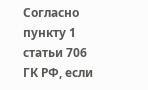Согласно пункту 1 статьи 706 ГК РФ, если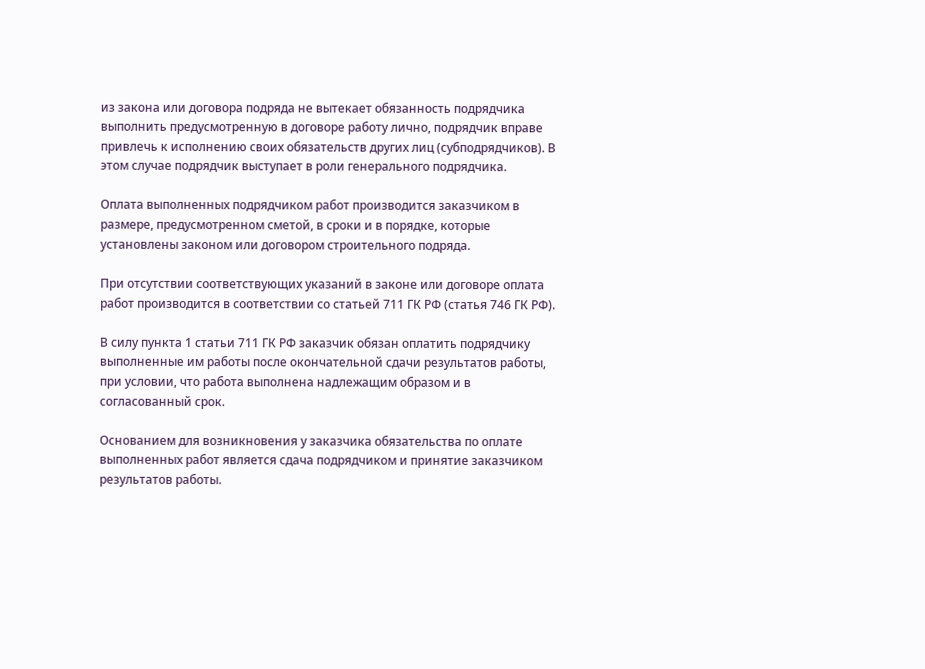из закона или договора подряда не вытекает обязанность подрядчика выполнить предусмотренную в договоре работу лично, подрядчик вправе привлечь к исполнению своих обязательств других лиц (субподрядчиков). В этом случае подрядчик выступает в роли генерального подрядчика.

Оплата выполненных подрядчиком работ производится заказчиком в размере, предусмотренном сметой, в сроки и в порядке, которые установлены законом или договором строительного подряда.

При отсутствии соответствующих указаний в законе или договоре оплата работ производится в соответствии со статьей 711 ГК РФ (статья 746 ГК РФ).

В силу пункта 1 статьи 711 ГК РФ заказчик обязан оплатить подрядчику выполненные им работы после окончательной сдачи результатов работы, при условии, что работа выполнена надлежащим образом и в согласованный срок.

Основанием для возникновения у заказчика обязательства по оплате выполненных работ является сдача подрядчиком и принятие заказчиком результатов работы.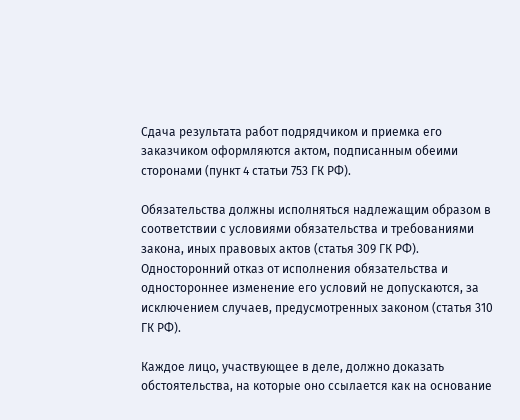Сдача результата работ подрядчиком и приемка его заказчиком оформляются актом, подписанным обеими сторонами (пункт 4 статьи 753 ГК РФ).

Обязательства должны исполняться надлежащим образом в соответствии с условиями обязательства и требованиями закона, иных правовых актов (статья 309 ГК РФ). Односторонний отказ от исполнения обязательства и одностороннее изменение его условий не допускаются, за исключением случаев, предусмотренных законом (статья 310 ГК РФ).

Каждое лицо, участвующее в деле, должно доказать обстоятельства, на которые оно ссылается как на основание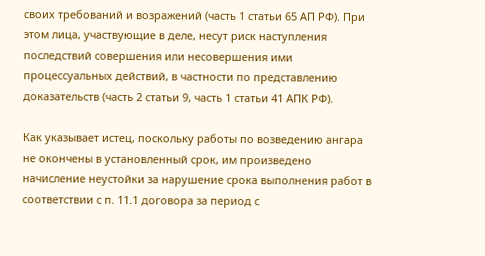своих требований и возражений (часть 1 статьи 65 АП РФ). При этом лица, участвующие в деле, несут риск наступления последствий совершения или несовершения ими процессуальных действий, в частности по представлению доказательств (часть 2 статьи 9, часть 1 статьи 41 АПК РФ).

Как указывает истец, поскольку работы по возведению ангара не окончены в установленный срок, им произведено начисление неустойки за нарушение срока выполнения работ в соответствии с п. 11.1 договора за период с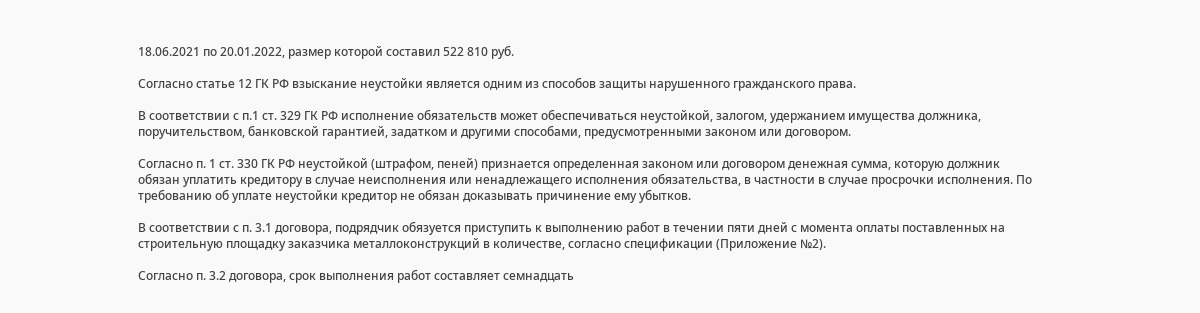18.06.2021 по 20.01.2022, размер которой составил 522 810 руб.

Согласно статье 12 ГК РФ взыскание неустойки является одним из способов защиты нарушенного гражданского права.

В соответствии с п.1 ст. 329 ГК РФ исполнение обязательств может обеспечиваться неустойкой, залогом, удержанием имущества должника, поручительством, банковской гарантией, задатком и другими способами, предусмотренными законом или договором.

Согласно п. 1 ст. 330 ГК РФ неустойкой (штрафом, пеней) признается определенная законом или договором денежная сумма, которую должник обязан уплатить кредитору в случае неисполнения или ненадлежащего исполнения обязательства, в частности в случае просрочки исполнения. По требованию об уплате неустойки кредитор не обязан доказывать причинение ему убытков.

В соответствии с п. 3.1 договора, подрядчик обязуется приступить к выполнению работ в течении пяти дней с момента оплаты поставленных на строительную площадку заказчика металлоконструкций в количестве, согласно спецификации (Приложение №2).

Согласно п. 3.2 договора, срок выполнения работ составляет семнадцать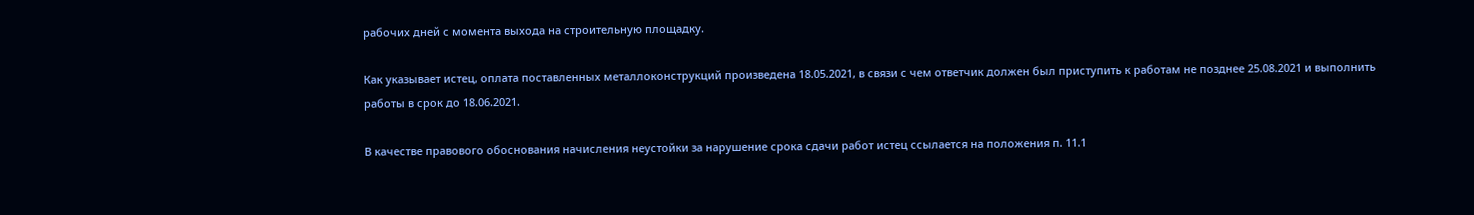рабочих дней с момента выхода на строительную площадку.

Как указывает истец, оплата поставленных металлоконструкций произведена 18.05.2021, в связи с чем ответчик должен был приступить к работам не позднее 25.08.2021 и выполнить работы в срок до 18.06.2021.

В качестве правового обоснования начисления неустойки за нарушение срока сдачи работ истец ссылается на положения п. 11.1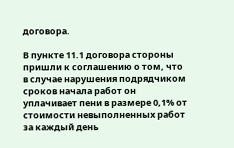договора.

В пункте 11.1 договора стороны пришли к соглашению о том, что в случае нарушения подрядчиком сроков начала работ он уплачивает пени в размере 0,1% от стоимости невыполненных работ за каждый день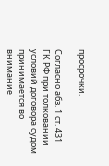просрочки.

Согласно абз. 1 ст. 431 ГК РФ при толковании условий договора судом принимается во внимание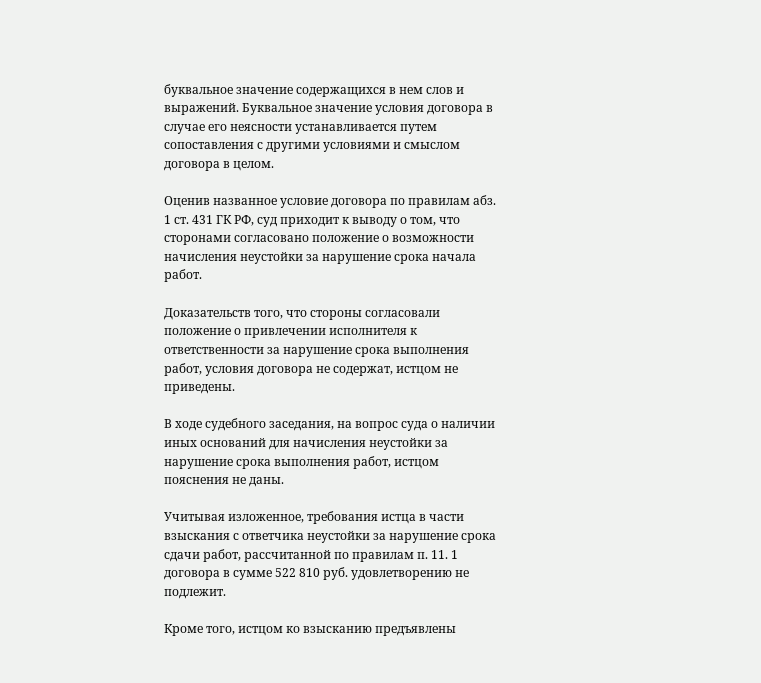буквальное значение содержащихся в нем слов и выражений. Буквальное значение условия договора в случае его неясности устанавливается путем сопоставления с другими условиями и смыслом договора в целом.

Оценив названное условие договора по правилам абз. 1 ст. 431 ГК РФ, суд приходит к выводу о том, что сторонами согласовано положение о возможности начисления неустойки за нарушение срока начала работ.

Доказательств того, что стороны согласовали положение о привлечении исполнителя к ответственности за нарушение срока выполнения работ, условия договора не содержат, истцом не приведены.

В ходе судебного заседания, на вопрос суда о наличии иных оснований для начисления неустойки за нарушение срока выполнения работ, истцом пояснения не даны.

Учитывая изложенное, требования истца в части взыскания с ответчика неустойки за нарушение срока сдачи работ, рассчитанной по правилам п. 11. 1 договора в сумме 522 810 руб. удовлетворению не подлежит.

Кроме того, истцом ко взысканию предъявлены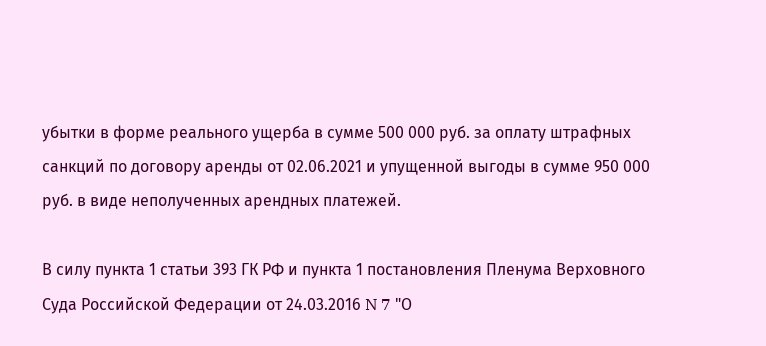убытки в форме реального ущерба в сумме 500 000 руб. за оплату штрафных санкций по договору аренды от 02.06.2021 и упущенной выгоды в сумме 950 000 руб. в виде неполученных арендных платежей.

В силу пункта 1 статьи 393 ГК РФ и пункта 1 постановления Пленума Верховного Суда Российской Федерации от 24.03.2016 N 7 "О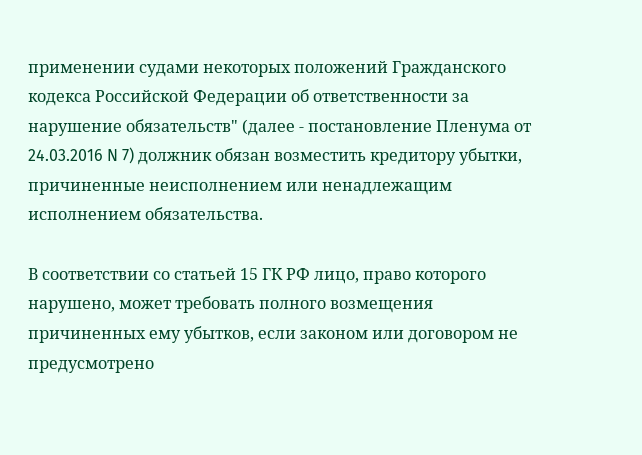применении судами некоторых положений Гражданского кодекса Российской Федерации об ответственности за нарушение обязательств" (далее - постановление Пленума от 24.03.2016 N 7) должник обязан возместить кредитору убытки, причиненные неисполнением или ненадлежащим исполнением обязательства.

В соответствии со статьей 15 ГК РФ лицо, право которого нарушено, может требовать полного возмещения причиненных ему убытков, если законом или договором не предусмотрено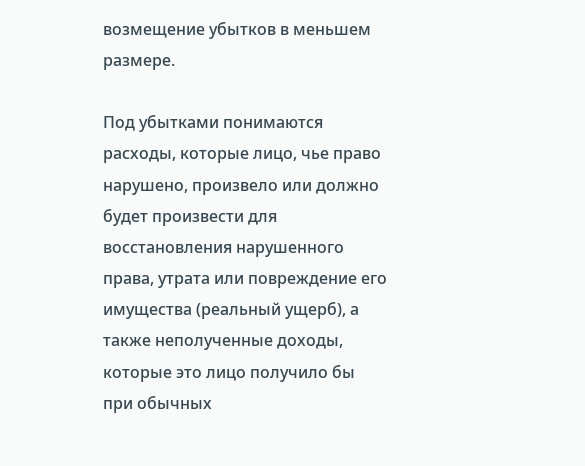возмещение убытков в меньшем размере.

Под убытками понимаются расходы, которые лицо, чье право нарушено, произвело или должно будет произвести для восстановления нарушенного права, утрата или повреждение его имущества (реальный ущерб), а также неполученные доходы, которые это лицо получило бы при обычных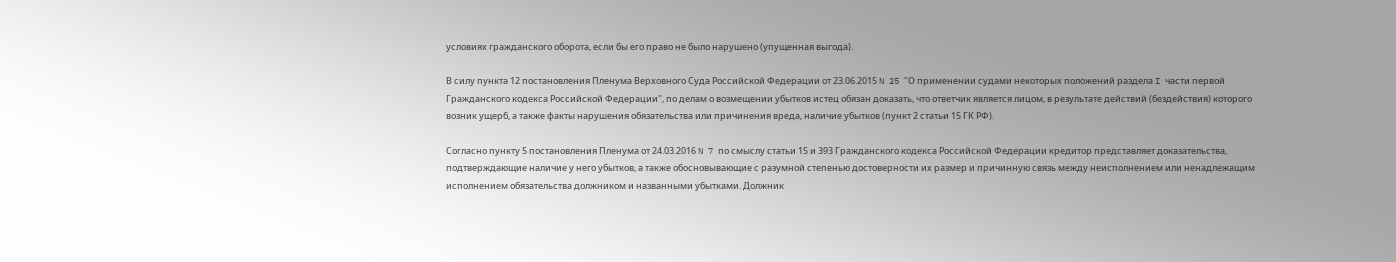условиях гражданского оборота, если бы его право не было нарушено (упущенная выгода).

В силу пункта 12 постановления Пленума Верховного Суда Российской Федерации от 23.06.2015 N 25 "О применении судами некоторых положений раздела I части первой Гражданского кодекса Российской Федерации", по делам о возмещении убытков истец обязан доказать, что ответчик является лицом, в результате действий (бездействия) которого возник ущерб, а также факты нарушения обязательства или причинения вреда, наличие убытков (пункт 2 статьи 15 ГК РФ).

Согласно пункту 5 постановления Пленума от 24.03.2016 N 7 по смыслу статьи 15 и 393 Гражданского кодекса Российской Федерации кредитор представляет доказательства, подтверждающие наличие у него убытков, а также обосновывающие с разумной степенью достоверности их размер и причинную связь между неисполнением или ненадлежащим исполнением обязательства должником и названными убытками. Должник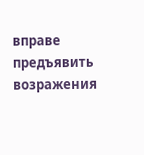вправе предъявить возражения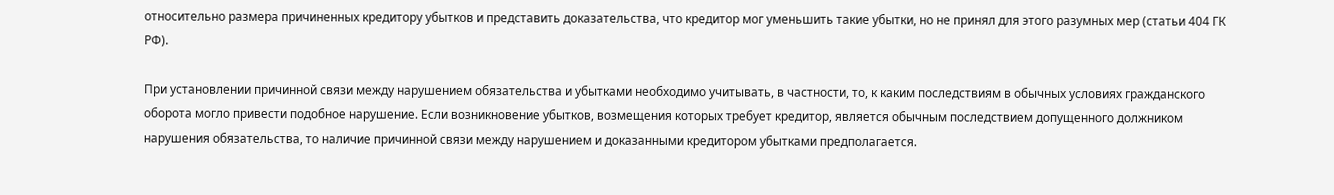относительно размера причиненных кредитору убытков и представить доказательства, что кредитор мог уменьшить такие убытки, но не принял для этого разумных мер (статьи 404 ГК РФ).

При установлении причинной связи между нарушением обязательства и убытками необходимо учитывать, в частности, то, к каким последствиям в обычных условиях гражданского оборота могло привести подобное нарушение. Если возникновение убытков, возмещения которых требует кредитор, является обычным последствием допущенного должником нарушения обязательства, то наличие причинной связи между нарушением и доказанными кредитором убытками предполагается.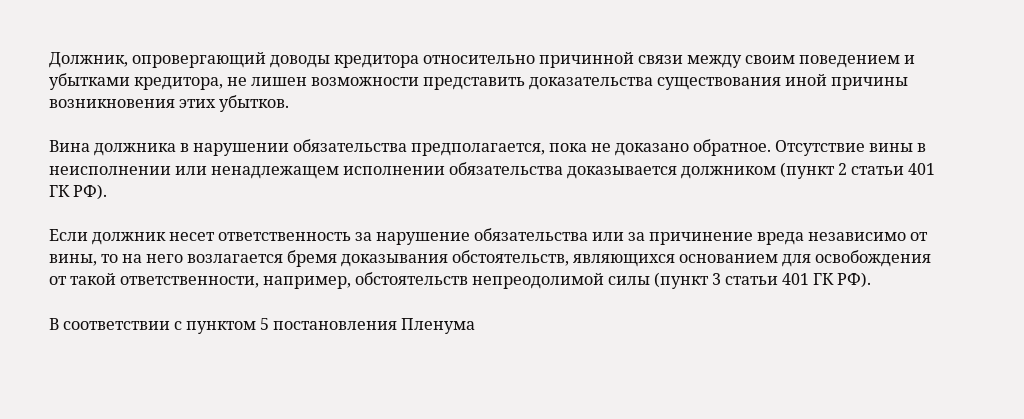Должник, опровергающий доводы кредитора относительно причинной связи между своим поведением и убытками кредитора, не лишен возможности представить доказательства существования иной причины возникновения этих убытков.

Вина должника в нарушении обязательства предполагается, пока не доказано обратное. Отсутствие вины в неисполнении или ненадлежащем исполнении обязательства доказывается должником (пункт 2 статьи 401 ГК РФ).

Если должник несет ответственность за нарушение обязательства или за причинение вреда независимо от вины, то на него возлагается бремя доказывания обстоятельств, являющихся основанием для освобождения от такой ответственности, например, обстоятельств непреодолимой силы (пункт 3 статьи 401 ГК РФ).

В соответствии с пунктом 5 постановления Пленума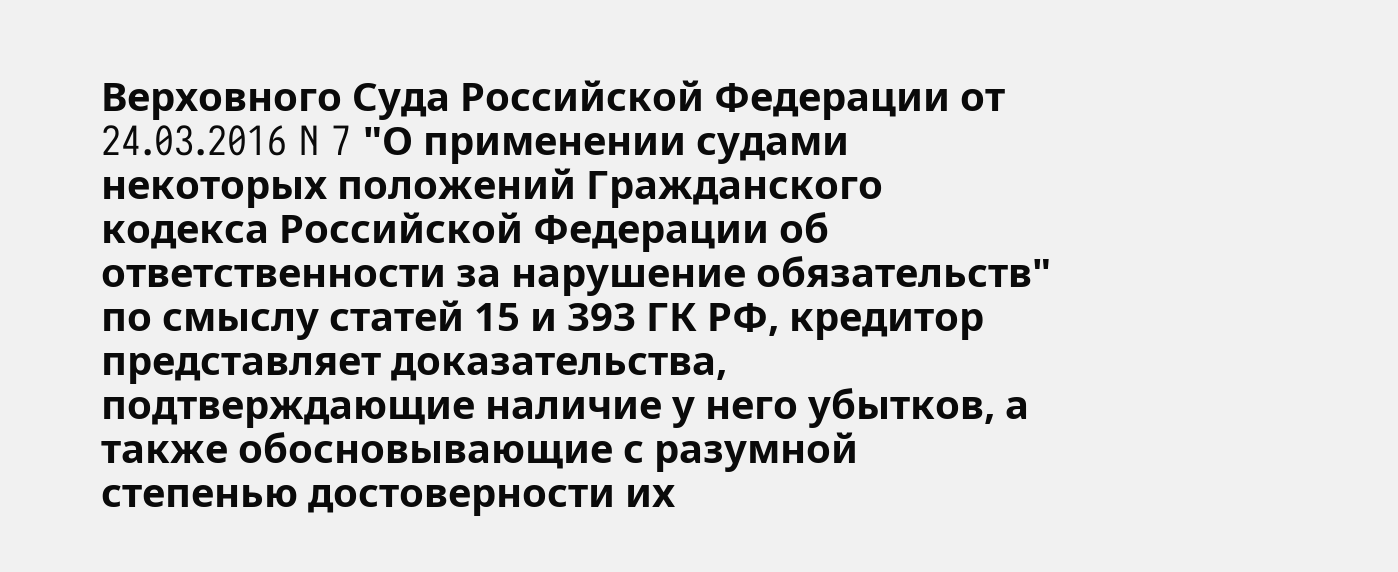Верховного Суда Российской Федерации от 24.03.2016 N 7 "О применении судами некоторых положений Гражданского кодекса Российской Федерации об ответственности за нарушение обязательств" по смыслу статей 15 и 393 ГК РФ, кредитор представляет доказательства, подтверждающие наличие у него убытков, а также обосновывающие с разумной степенью достоверности их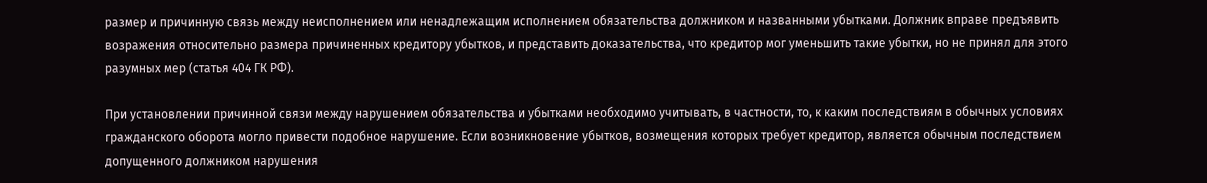размер и причинную связь между неисполнением или ненадлежащим исполнением обязательства должником и названными убытками. Должник вправе предъявить возражения относительно размера причиненных кредитору убытков, и представить доказательства, что кредитор мог уменьшить такие убытки, но не принял для этого разумных мер (статья 404 ГК РФ).

При установлении причинной связи между нарушением обязательства и убытками необходимо учитывать, в частности, то, к каким последствиям в обычных условиях гражданского оборота могло привести подобное нарушение. Если возникновение убытков, возмещения которых требует кредитор, является обычным последствием допущенного должником нарушения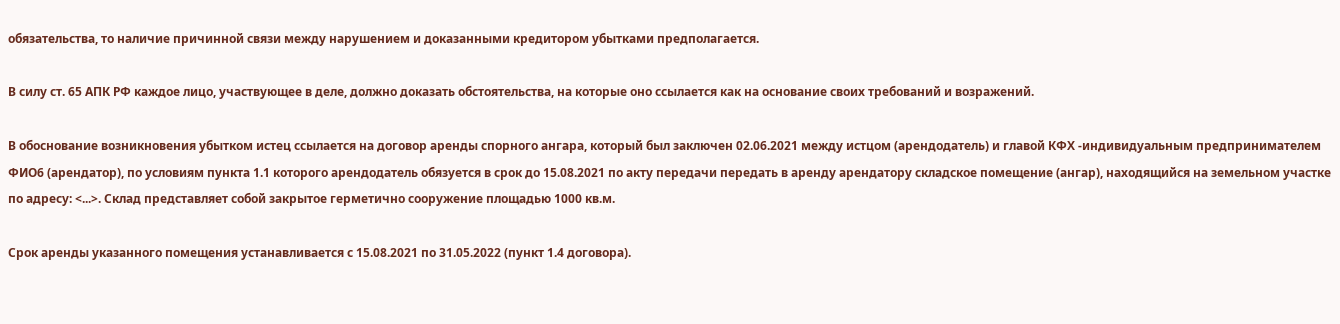обязательства, то наличие причинной связи между нарушением и доказанными кредитором убытками предполагается.

В силу ст. 65 АПК РФ каждое лицо, участвующее в деле, должно доказать обстоятельства, на которые оно ссылается как на основание своих требований и возражений.

В обоснование возникновения убытком истец ссылается на договор аренды спорного ангара, который был заключен 02.06.2021 между истцом (арендодатель) и главой КФХ -индивидуальным предпринимателем ФИО6 (арендатор), по условиям пункта 1.1 которого арендодатель обязуется в срок до 15.08.2021 по акту передачи передать в аренду арендатору складское помещение (ангар), находящийся на земельном участке по адресу: <...>. Склад представляет собой закрытое герметично сооружение площадью 1000 кв.м.

Срок аренды указанного помещения устанавливается с 15.08.2021 по 31.05.2022 (пункт 1.4 договора).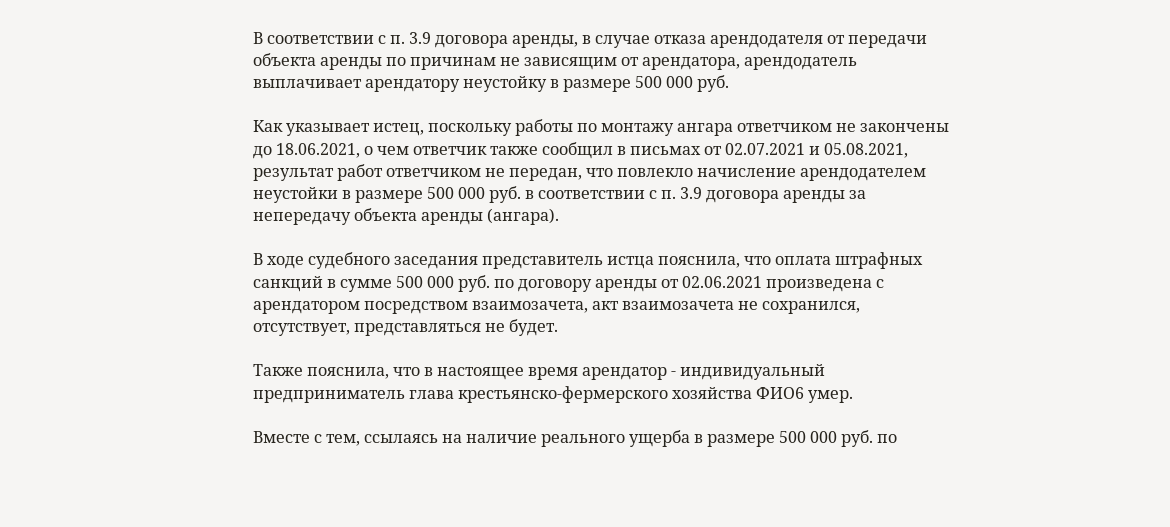В соответствии с п. 3.9 договора аренды, в случае отказа арендодателя от передачи объекта аренды по причинам не зависящим от арендатора, арендодатель выплачивает арендатору неустойку в размере 500 000 руб.

Как указывает истец, поскольку работы по монтажу ангара ответчиком не закончены до 18.06.2021, о чем ответчик также сообщил в письмах от 02.07.2021 и 05.08.2021, результат работ ответчиком не передан, что повлекло начисление арендодателем неустойки в размере 500 000 руб. в соответствии с п. 3.9 договора аренды за непередачу объекта аренды (ангара).

В ходе судебного заседания представитель истца пояснила, что оплата штрафных санкций в сумме 500 000 руб. по договору аренды от 02.06.2021 произведена с арендатором посредством взаимозачета, акт взаимозачета не сохранился, отсутствует, представляться не будет.

Также пояснила, что в настоящее время арендатор - индивидуальный предприниматель глава крестьянско-фермерского хозяйства ФИО6 умер.

Вместе с тем, ссылаясь на наличие реального ущерба в размере 500 000 руб. по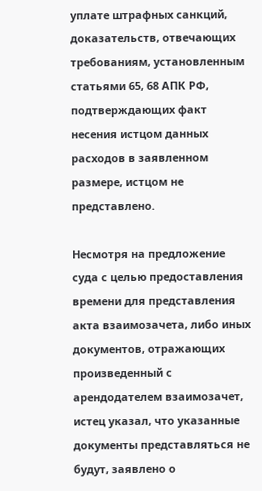уплате штрафных санкций, доказательств, отвечающих требованиям, установленным статьями 65, 68 АПК РФ, подтверждающих факт несения истцом данных расходов в заявленном размере, истцом не представлено.

Несмотря на предложение суда с целью предоставления времени для представления акта взаимозачета, либо иных документов, отражающих произведенный с арендодателем взаимозачет, истец указал, что указанные документы представляться не будут, заявлено о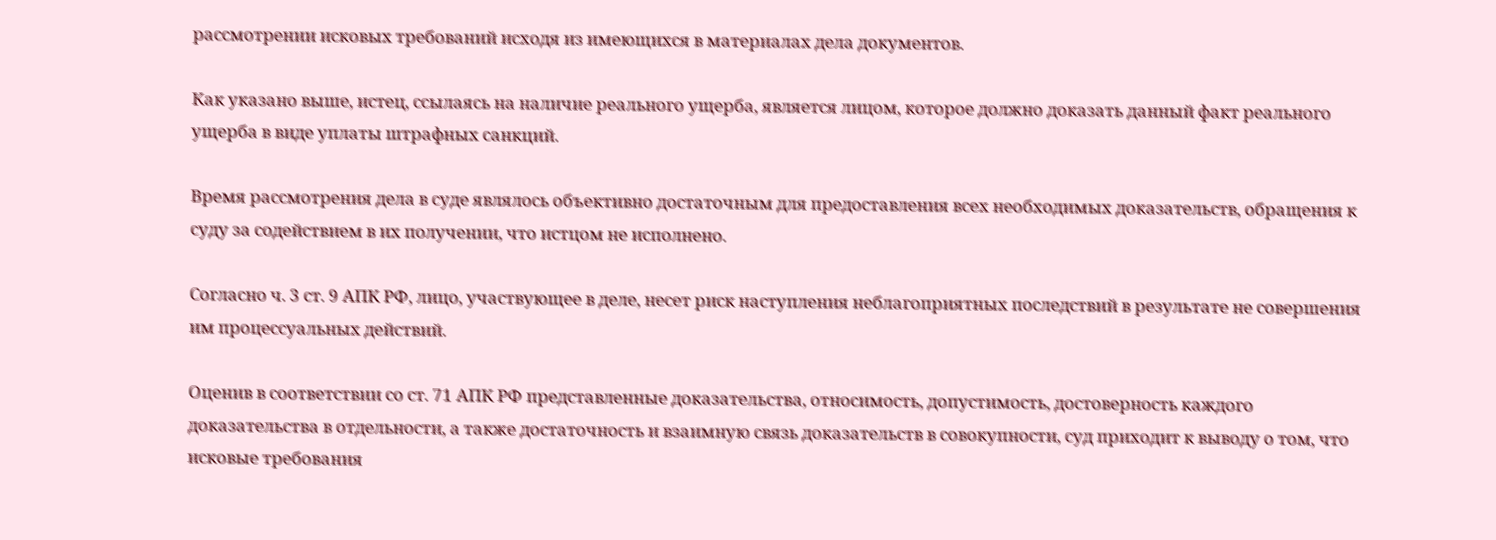рассмотрении исковых требований исходя из имеющихся в материалах дела документов.

Как указано выше, истец, ссылаясь на наличие реального ущерба, является лицом, которое должно доказать данный факт реального ущерба в виде уплаты штрафных санкций.

Время рассмотрения дела в суде являлось объективно достаточным для предоставления всех необходимых доказательств, обращения к суду за содействием в их получении, что истцом не исполнено.

Согласно ч. 3 ст. 9 АПК РФ, лицо, участвующее в деле, несет риск наступления неблагоприятных последствий в результате не совершения им процессуальных действий.

Оценив в соответствии со ст. 71 АПК РФ представленные доказательства, относимость, допустимость, достоверность каждого доказательства в отдельности, а также достаточность и взаимную связь доказательств в совокупности, суд приходит к выводу о том, что исковые требования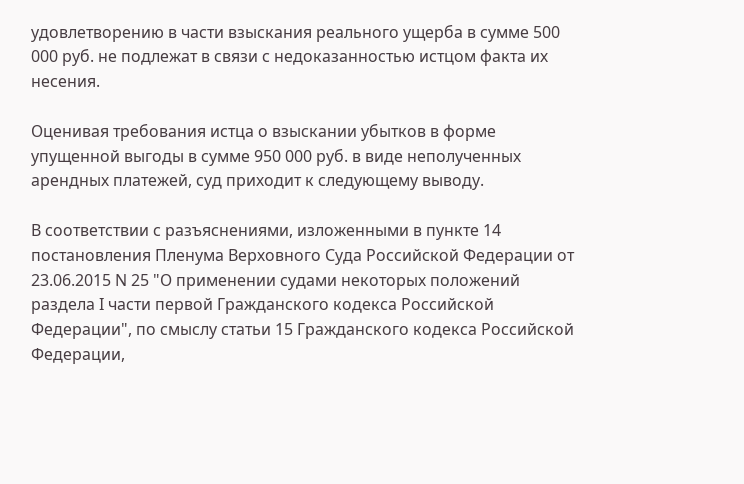удовлетворению в части взыскания реального ущерба в сумме 500 000 руб. не подлежат в связи с недоказанностью истцом факта их несения.

Оценивая требования истца о взыскании убытков в форме упущенной выгоды в сумме 950 000 руб. в виде неполученных арендных платежей, суд приходит к следующему выводу.

В соответствии с разъяснениями, изложенными в пункте 14 постановления Пленума Верховного Суда Российской Федерации от 23.06.2015 N 25 "О применении судами некоторых положений раздела I части первой Гражданского кодекса Российской Федерации", по смыслу статьи 15 Гражданского кодекса Российской Федерации,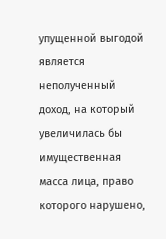упущенной выгодой является неполученный доход, на который увеличилась бы имущественная масса лица, право которого нарушено,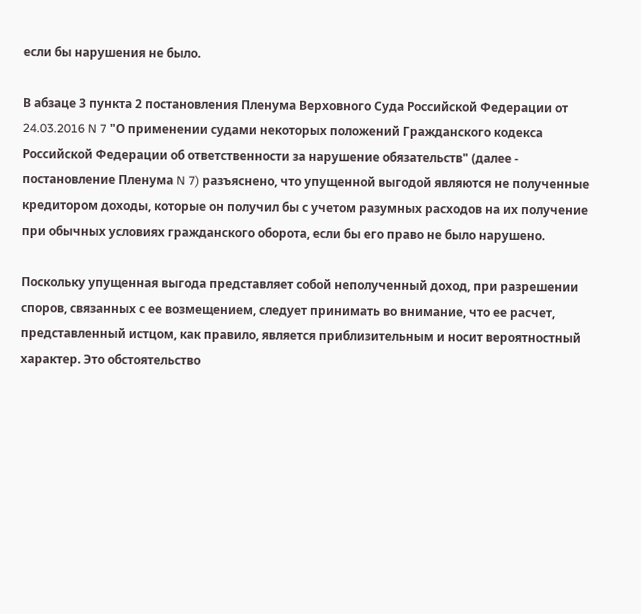если бы нарушения не было.

В абзаце 3 пункта 2 постановления Пленума Верховного Суда Российской Федерации от 24.03.2016 N 7 "О применении судами некоторых положений Гражданского кодекса Российской Федерации об ответственности за нарушение обязательств" (далее - постановление Пленума N 7) разъяснено, что упущенной выгодой являются не полученные кредитором доходы, которые он получил бы с учетом разумных расходов на их получение при обычных условиях гражданского оборота, если бы его право не было нарушено.

Поскольку упущенная выгода представляет собой неполученный доход, при разрешении споров, связанных с ее возмещением, следует принимать во внимание, что ее расчет, представленный истцом, как правило, является приблизительным и носит вероятностный характер. Это обстоятельство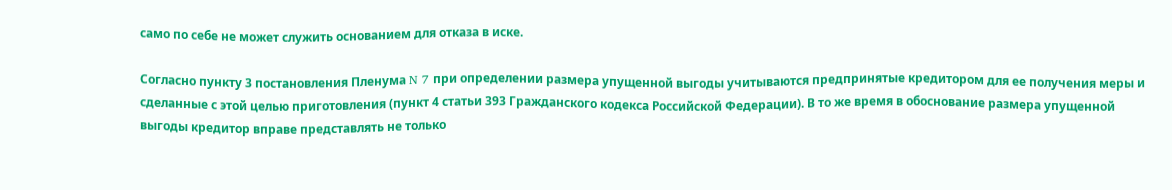само по себе не может служить основанием для отказа в иске.

Согласно пункту 3 постановления Пленума N 7 при определении размера упущенной выгоды учитываются предпринятые кредитором для ее получения меры и сделанные с этой целью приготовления (пункт 4 статьи 393 Гражданского кодекса Российской Федерации). В то же время в обоснование размера упущенной выгоды кредитор вправе представлять не только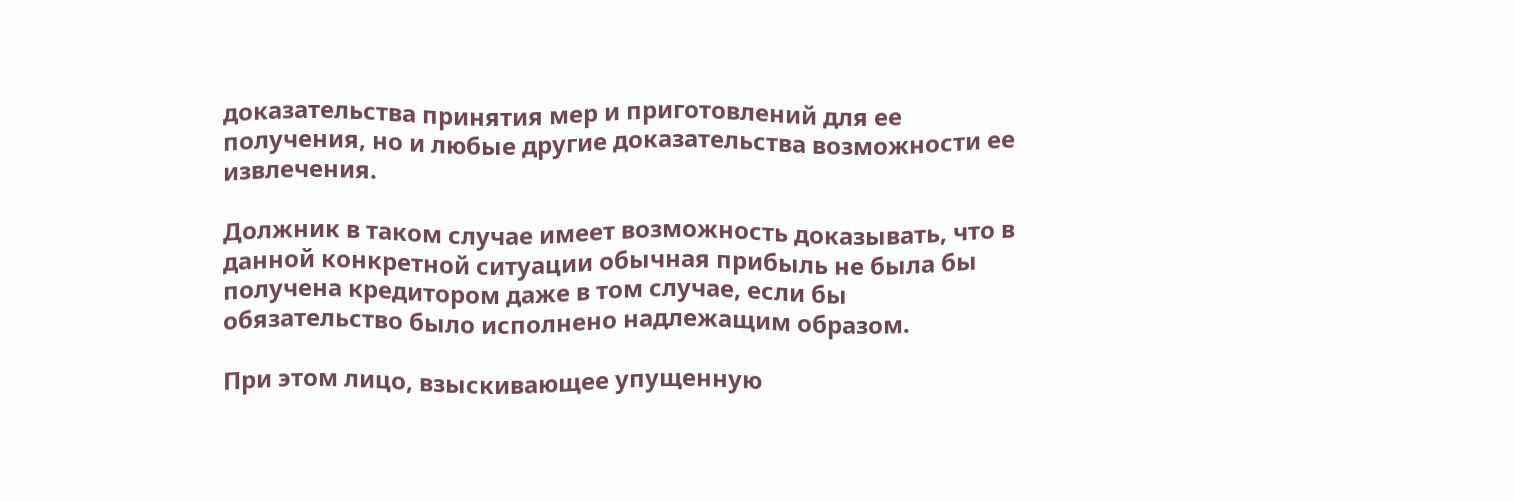доказательства принятия мер и приготовлений для ее получения, но и любые другие доказательства возможности ее извлечения.

Должник в таком случае имеет возможность доказывать, что в данной конкретной ситуации обычная прибыль не была бы получена кредитором даже в том случае, если бы обязательство было исполнено надлежащим образом.

При этом лицо, взыскивающее упущенную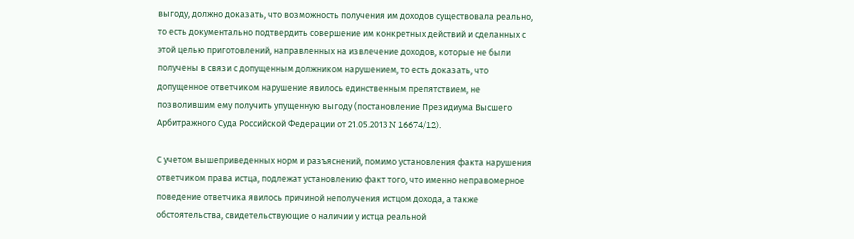выгоду, должно доказать, что возможность получения им доходов существовала реально, то есть документально подтвердить совершение им конкретных действий и сделанных с этой целью приготовлений, направленных на извлечение доходов, которые не были получены в связи с допущенным должником нарушением, то есть доказать, что допущенное ответчиком нарушение явилось единственным препятствием, не позволившим ему получить упущенную выгоду (постановление Президиума Высшего Арбитражного Суда Российской Федерации от 21.05.2013 N 16674/12).

С учетом вышеприведенных норм и разъяснений, помимо установления факта нарушения ответчиком права истца, подлежат установлению факт того, что именно неправомерное поведение ответчика явилось причиной неполучения истцом дохода, а также обстоятельства, свидетельствующие о наличии у истца реальной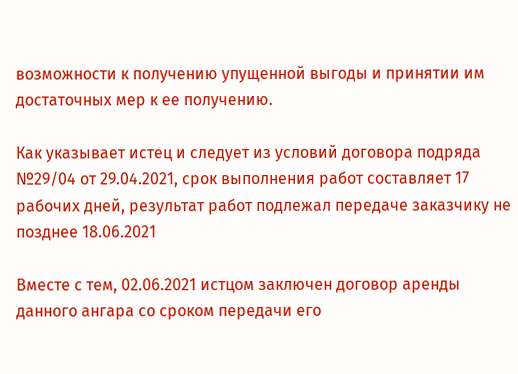возможности к получению упущенной выгоды и принятии им достаточных мер к ее получению.

Как указывает истец и следует из условий договора подряда №29/04 от 29.04.2021, срок выполнения работ составляет 17 рабочих дней, результат работ подлежал передаче заказчику не позднее 18.06.2021

Вместе с тем, 02.06.2021 истцом заключен договор аренды данного ангара со сроком передачи его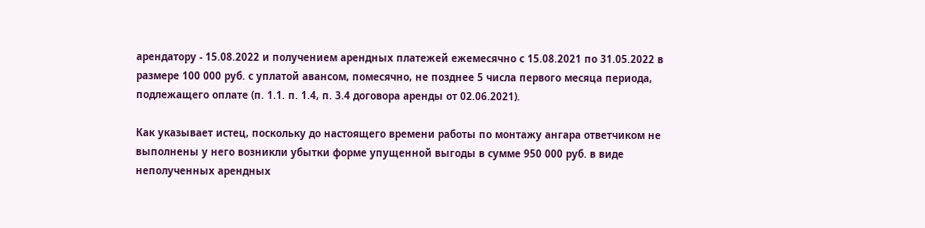арендатору - 15.08.2022 и получением арендных платежей ежемесячно с 15.08.2021 по 31.05.2022 в размере 100 000 руб. с уплатой авансом, помесячно, не позднее 5 числа первого месяца периода, подлежащего оплате (п. 1.1. п. 1.4, п. 3.4 договора аренды от 02.06.2021).

Как указывает истец, поскольку до настоящего времени работы по монтажу ангара ответчиком не выполнены у него возникли убытки форме упущенной выгоды в сумме 950 000 руб. в виде неполученных арендных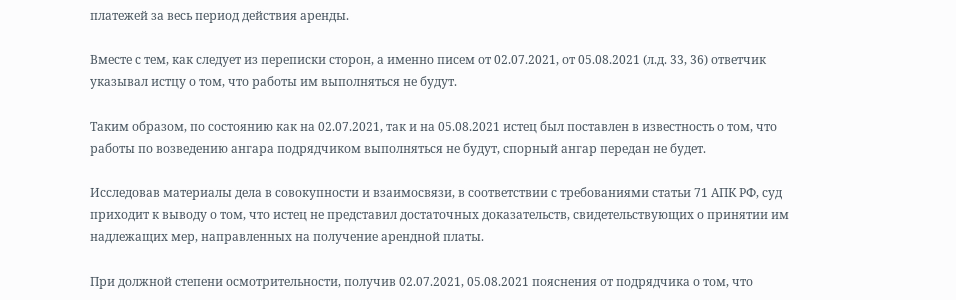платежей за весь период действия аренды.

Вместе с тем, как следует из переписки сторон, а именно писем от 02.07.2021, от 05.08.2021 (л.д. 33, 36) ответчик указывал истцу о том, что работы им выполняться не будут.

Таким образом, по состоянию как на 02.07.2021, так и на 05.08.2021 истец был поставлен в известность о том, что работы по возведению ангара подрядчиком выполняться не будут, спорный ангар передан не будет.

Исследовав материалы дела в совокупности и взаимосвязи, в соответствии с требованиями статьи 71 АПК РФ, суд приходит к выводу о том, что истец не представил достаточных доказательств, свидетельствующих о принятии им надлежащих мер, направленных на получение арендной платы.

При должной степени осмотрительности, получив 02.07.2021, 05.08.2021 пояснения от подрядчика о том, что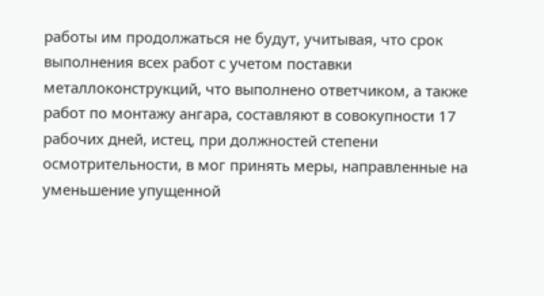работы им продолжаться не будут, учитывая, что срок выполнения всех работ с учетом поставки металлоконструкций, что выполнено ответчиком, а также работ по монтажу ангара, составляют в совокупности 17 рабочих дней, истец, при должностей степени осмотрительности, в мог принять меры, направленные на уменьшение упущенной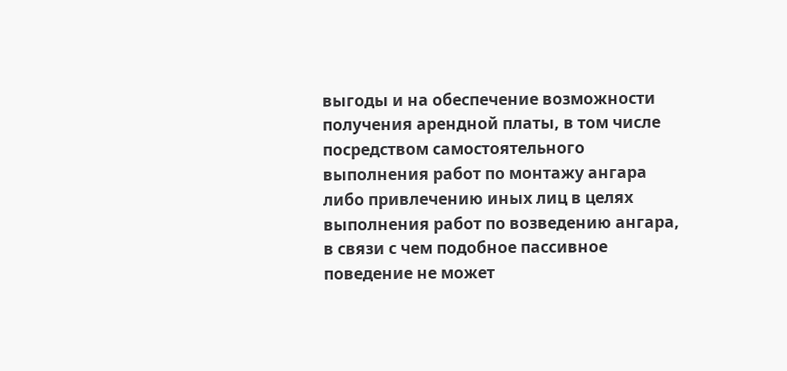выгоды и на обеспечение возможности получения арендной платы, в том числе посредством самостоятельного выполнения работ по монтажу ангара либо привлечению иных лиц в целях выполнения работ по возведению ангара, в связи с чем подобное пассивное поведение не может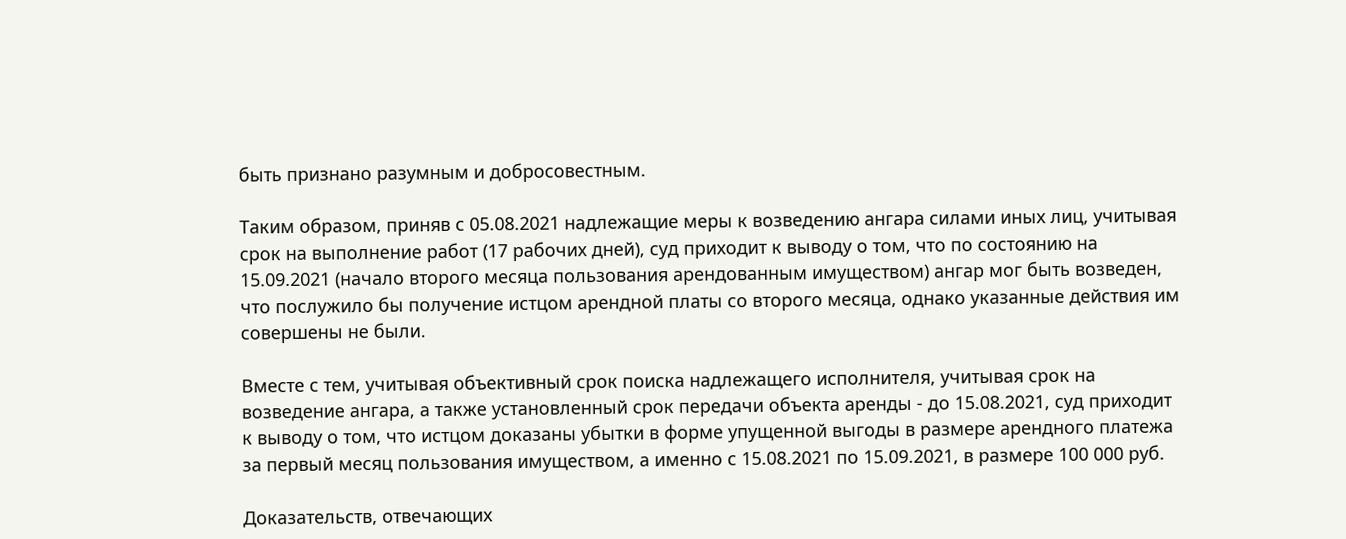быть признано разумным и добросовестным.

Таким образом, приняв с 05.08.2021 надлежащие меры к возведению ангара силами иных лиц, учитывая срок на выполнение работ (17 рабочих дней), суд приходит к выводу о том, что по состоянию на 15.09.2021 (начало второго месяца пользования арендованным имуществом) ангар мог быть возведен, что послужило бы получение истцом арендной платы со второго месяца, однако указанные действия им совершены не были.

Вместе с тем, учитывая объективный срок поиска надлежащего исполнителя, учитывая срок на возведение ангара, а также установленный срок передачи объекта аренды - до 15.08.2021, суд приходит к выводу о том, что истцом доказаны убытки в форме упущенной выгоды в размере арендного платежа за первый месяц пользования имуществом, а именно с 15.08.2021 по 15.09.2021, в размере 100 000 руб.

Доказательств, отвечающих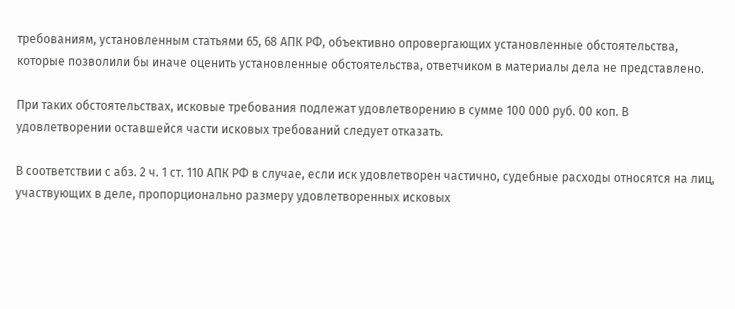требованиям, установленным статьями 65, 68 АПК РФ, объективно опровергающих установленные обстоятельства, которые позволили бы иначе оценить установленные обстоятельства, ответчиком в материалы дела не представлено.

При таких обстоятельствах, исковые требования подлежат удовлетворению в сумме 100 000 руб. 00 коп. В удовлетворении оставшейся части исковых требований следует отказать.

В соответствии с абз. 2 ч. 1 ст. 110 АПК РФ в случае, если иск удовлетворен частично, судебные расходы относятся на лиц, участвующих в деле, пропорционально размеру удовлетворенных исковых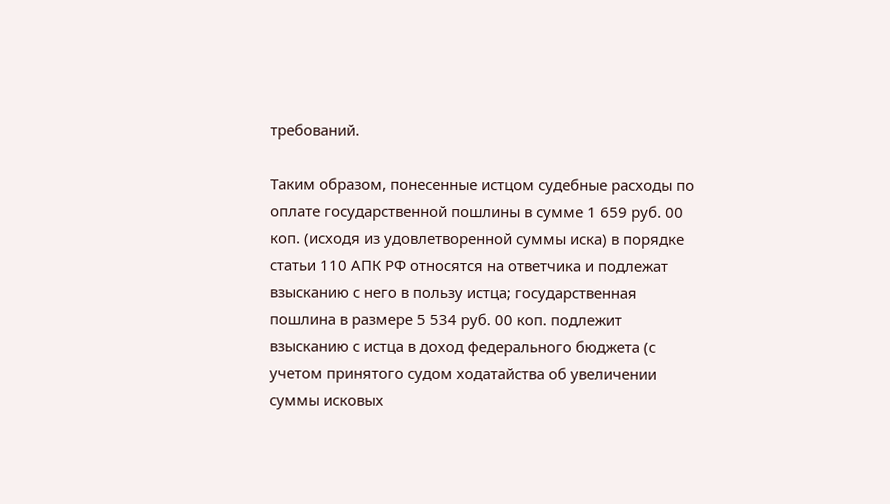требований.

Таким образом, понесенные истцом судебные расходы по оплате государственной пошлины в сумме 1 659 руб. 00 коп. (исходя из удовлетворенной суммы иска) в порядке статьи 110 АПК РФ относятся на ответчика и подлежат взысканию с него в пользу истца; государственная пошлина в размере 5 534 руб. 00 коп. подлежит взысканию с истца в доход федерального бюджета (с учетом принятого судом ходатайства об увеличении суммы исковых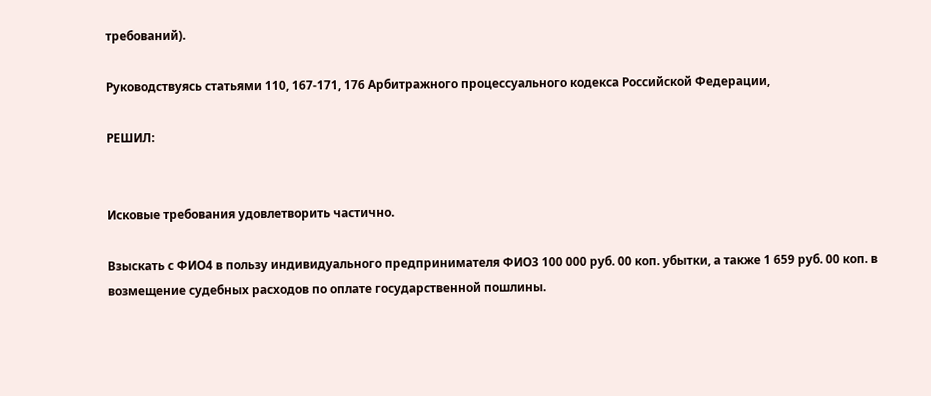требований).

Руководствуясь статьями 110, 167-171, 176 Арбитражного процессуального кодекса Российской Федерации,

РЕШИЛ:


Исковые требования удовлетворить частично.

Взыскать с ФИО4 в пользу индивидуального предпринимателя ФИО3 100 000 руб. 00 коп. убытки, а также 1 659 руб. 00 коп. в возмещение судебных расходов по оплате государственной пошлины.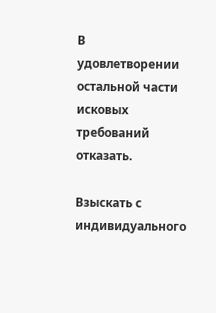В удовлетворении остальной части исковых требований отказать.

Взыскать с индивидуального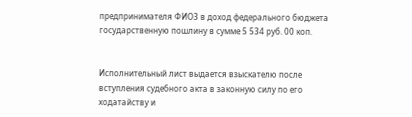предпринимателя ФИО3 в доход федерального бюджета государственную пошлину в сумме 5 534 руб. 00 коп.


Исполнительный лист выдается взыскателю после вступления судебного акта в законную силу по его ходатайству и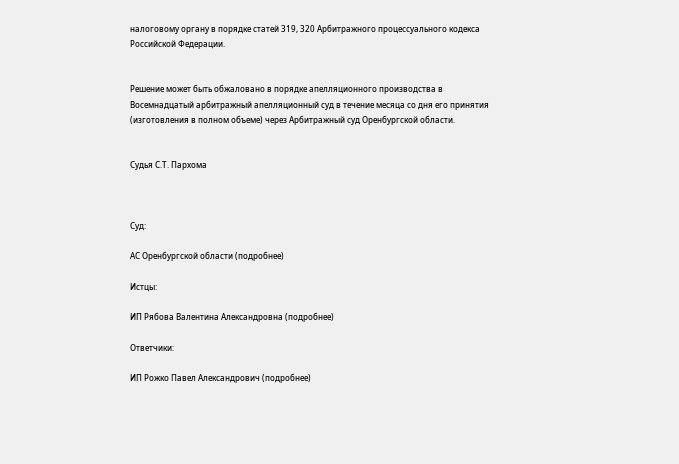налоговому органу в порядке статей 319, 320 Арбитражного процессуального кодекса Российской Федерации.


Решение может быть обжаловано в порядке апелляционного производства в Восемнадцатый арбитражный апелляционный суд в течение месяца со дня его принятия (изготовления в полном объеме) через Арбитражный суд Оренбургской области.


Судья С.Т. Пархома



Суд:

АС Оренбургской области (подробнее)

Истцы:

ИП Рябова Валентина Александровна (подробнее)

Ответчики:

ИП Рожко Павел Александрович (подробнее)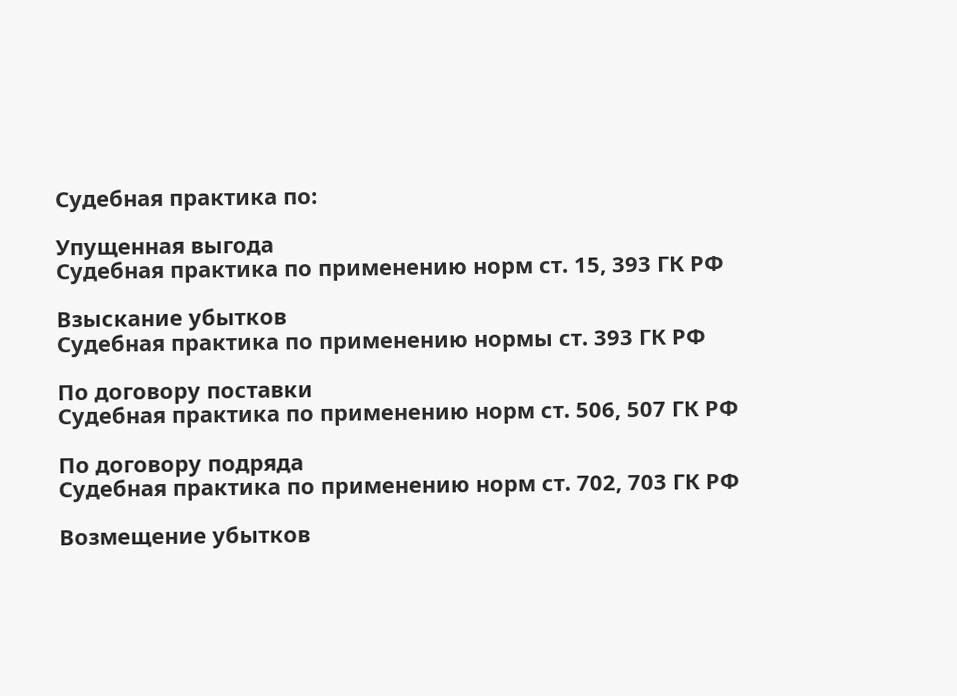Судебная практика по:

Упущенная выгода
Судебная практика по применению норм ст. 15, 393 ГК РФ

Взыскание убытков
Судебная практика по применению нормы ст. 393 ГК РФ

По договору поставки
Судебная практика по применению норм ст. 506, 507 ГК РФ

По договору подряда
Судебная практика по применению норм ст. 702, 703 ГК РФ

Возмещение убытков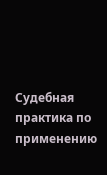Судебная практика по применению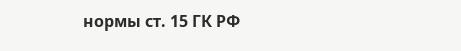нормы ст. 15 ГК РФ